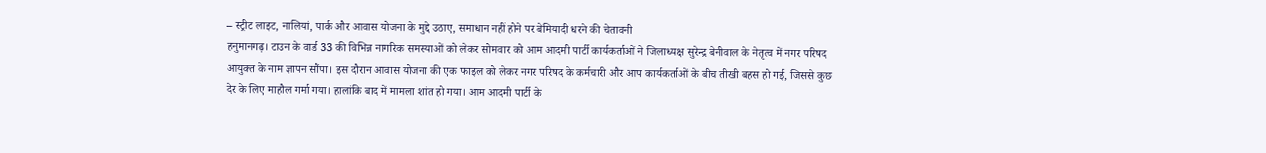– स्ट्रीट लाइट, नालियां, पार्क और आवास योजना के मुद्दे उठाए, समाधान नहीं होने पर बेमियादी धरने की चेतावनी
हनुमानगढ़। टाउन के वार्ड 33 की विभिन्न नागरिक समस्याओं को लेकर सोमवार को आम आदमी पार्टी कार्यकर्ताओं ने जिलाध्यक्ष सुरेन्द्र बेनीवाल के नेतृत्व में नगर परिषद आयुक्त के नाम ज्ञापन सौंपा। इस दौरान आवास योजना की एक फाइल को लेकर नगर परिषद के कर्मचारी और आप कार्यकर्ताओं के बीच तीखी बहस हो गई, जिससे कुछ देर के लिए माहौल गर्मा गया। हालांकि बाद में मामला शांत हो गया। आम आदमी पार्टी के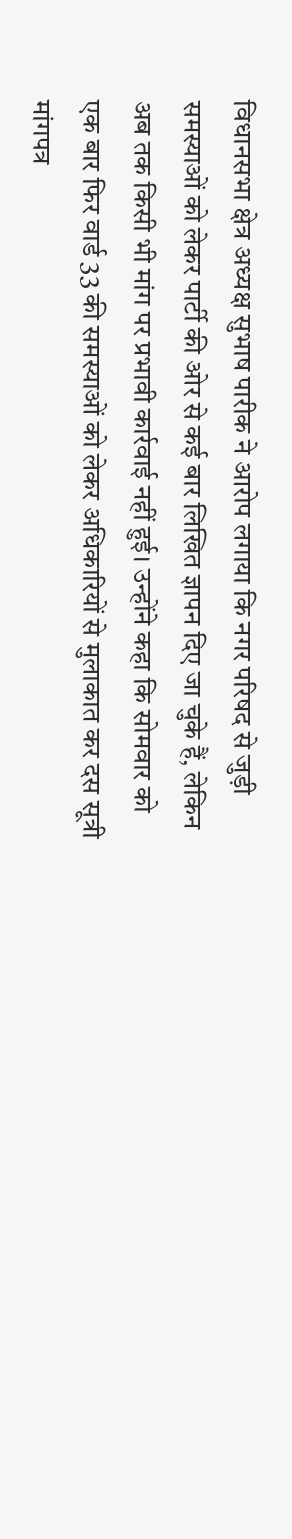विधानसभा क्षेत्र अध्यक्ष सुभाष पारीक ने आरोप लगाया कि नगर परिषद से जुड़ी समस्याओं को लेकर पार्टी की ओर से कई बार लिखित ज्ञापन दिए जा चुके हैं, लेकिन अब तक किसी भी मांग पर प्रभावी कार्रवाई नहीं हुई। उन्होंने कहा कि सोमवार को एक बार फिर वार्ड 33 की समस्याओं को लेकर अधिकारियों से मुलाकात कर दस सूत्री मांगपत्र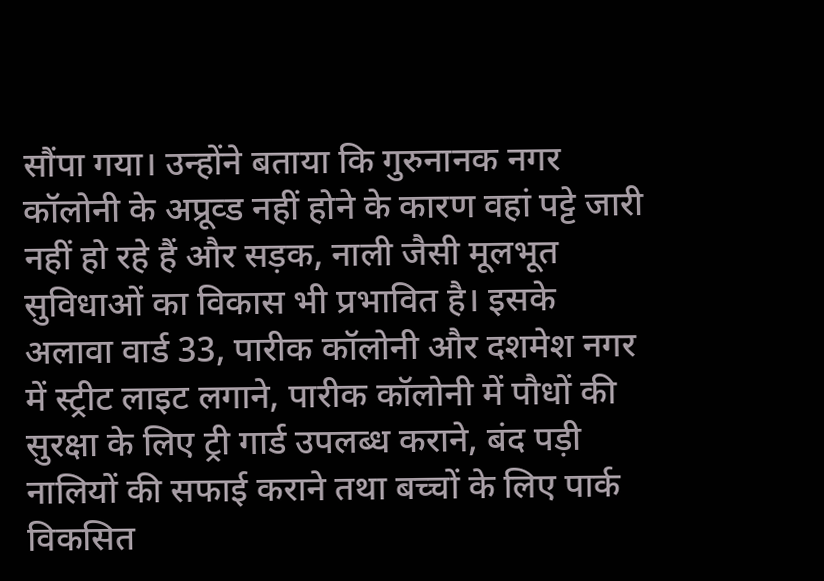सौंपा गया। उन्होंने बताया कि गुरुनानक नगर कॉलोनी के अप्रूव्ड नहीं होने के कारण वहां पट्टे जारी नहीं हो रहे हैं और सड़क, नाली जैसी मूलभूत सुविधाओं का विकास भी प्रभावित है। इसके अलावा वार्ड 33, पारीक कॉलोनी और दशमेश नगर में स्ट्रीट लाइट लगाने, पारीक कॉलोनी में पौधों की सुरक्षा के लिए ट्री गार्ड उपलब्ध कराने, बंद पड़ी नालियों की सफाई कराने तथा बच्चों के लिए पार्क विकसित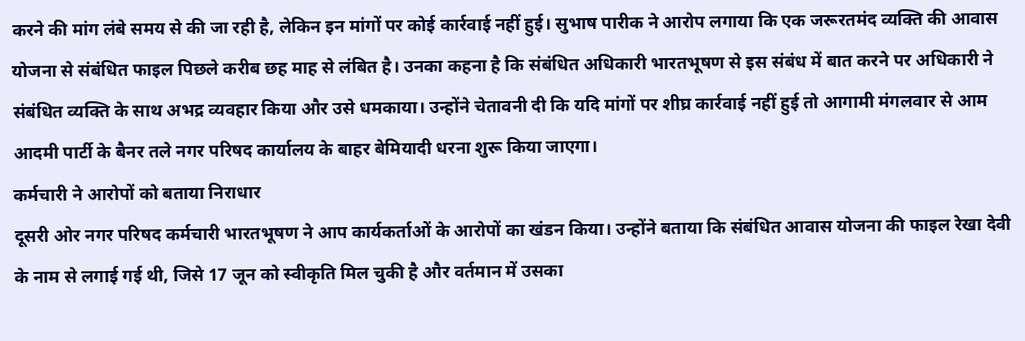करने की मांग लंबे समय से की जा रही है, लेकिन इन मांगों पर कोई कार्रवाई नहीं हुई। सुभाष पारीक ने आरोप लगाया कि एक जरूरतमंद व्यक्ति की आवास योजना से संबंधित फाइल पिछले करीब छह माह से लंबित है। उनका कहना है कि संबंधित अधिकारी भारतभूषण से इस संबंध में बात करने पर अधिकारी ने संबंधित व्यक्ति के साथ अभद्र व्यवहार किया और उसे धमकाया। उन्होंने चेतावनी दी कि यदि मांगों पर शीघ्र कार्रवाई नहीं हुई तो आगामी मंगलवार से आम आदमी पार्टी के बैनर तले नगर परिषद कार्यालय के बाहर बेमियादी धरना शुरू किया जाएगा।
कर्मचारी ने आरोपों को बताया निराधार
दूसरी ओर नगर परिषद कर्मचारी भारतभूषण ने आप कार्यकर्ताओं के आरोपों का खंडन किया। उन्होंने बताया कि संबंधित आवास योजना की फाइल रेखा देवी के नाम से लगाई गई थी, जिसे 17 जून को स्वीकृति मिल चुकी है और वर्तमान में उसका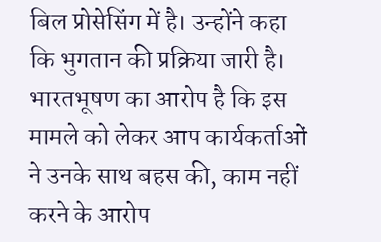बिल प्रोसेसिंग में है। उन्होंने कहा कि भुगतान की प्रक्रिया जारी है। भारतभूषण का आरोप है कि इस मामले को लेकर आप कार्यकर्ताओं ने उनके साथ बहस की, काम नहीं करने के आरोप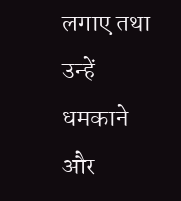लगाए तथा उन्हें धमकाने और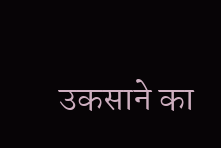उकसाने का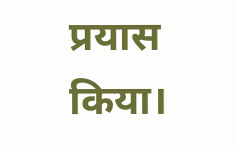प्रयास किया।